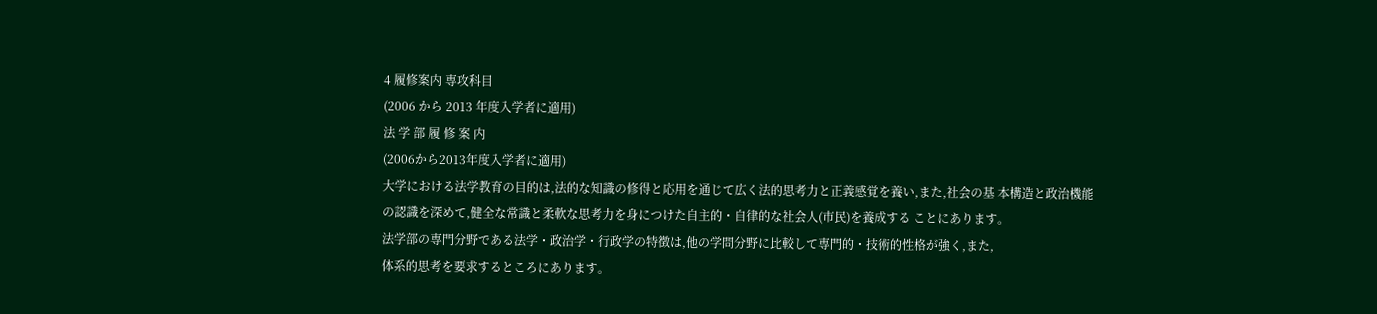4 履修案内 専攻科目
(2006 から 2013 年度入学者に適用)
法 学 部 履 修 案 内
(2006から2013年度入学者に適用)
大学における法学教育の目的は,法的な知識の修得と応用を通じて広く法的思考力と正義感覚を養い,また,社会の基 本構造と政治機能の認識を深めて,健全な常識と柔軟な思考力を身につけた自主的・自律的な社会人(市民)を養成する ことにあります。
法学部の専門分野である法学・政治学・行政学の特徴は,他の学問分野に比較して専門的・技術的性格が強く,また,
体系的思考を要求するところにあります。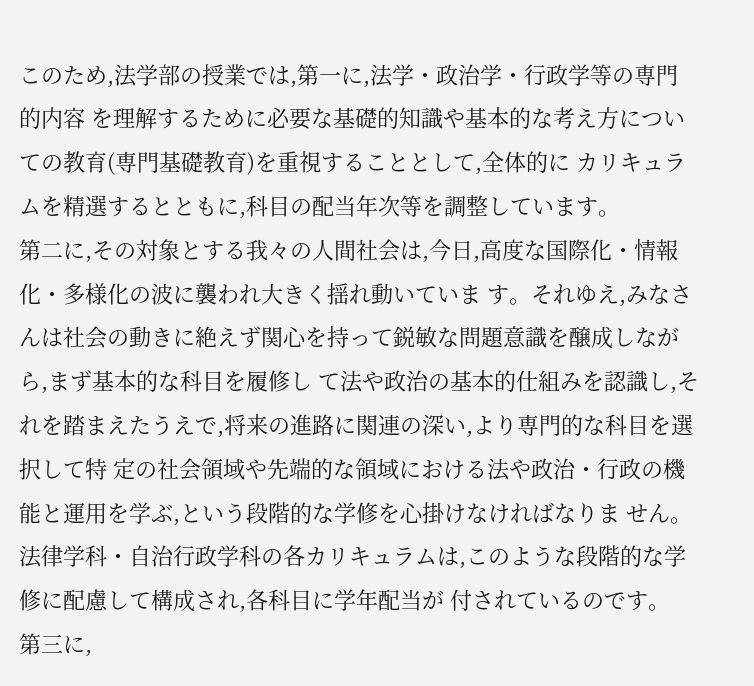このため,法学部の授業では,第一に,法学・政治学・行政学等の専門的内容 を理解するために必要な基礎的知識や基本的な考え方についての教育(専門基礎教育)を重視することとして,全体的に カリキュラムを精選するとともに,科目の配当年次等を調整しています。
第二に,その対象とする我々の人間社会は,今日,高度な国際化・情報化・多様化の波に襲われ大きく揺れ動いていま す。それゆえ,みなさんは社会の動きに絶えず関心を持って鋭敏な問題意識を醸成しながら,まず基本的な科目を履修し て法や政治の基本的仕組みを認識し,それを踏まえたうえで,将来の進路に関連の深い,より専門的な科目を選択して特 定の社会領域や先端的な領域における法や政治・行政の機能と運用を学ぶ,という段階的な学修を心掛けなければなりま せん。法律学科・自治行政学科の各カリキュラムは,このような段階的な学修に配慮して構成され,各科目に学年配当が 付されているのです。
第三に,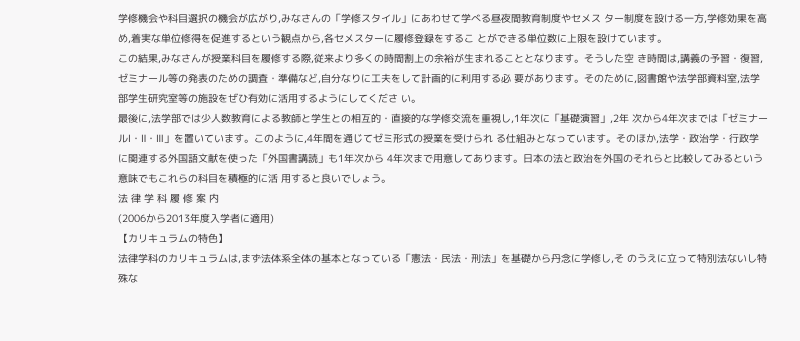学修機会や科目選択の機会が広がり,みなさんの「学修スタイル」にあわせて学べる昼夜間教育制度やセメス ター制度を設ける一方,学修効果を高め,着実な単位修得を促進するという観点から,各セメスターに履修登録をするこ とができる単位数に上限を設けています。
この結果,みなさんが授業科目を履修する際,従来より多くの時間割上の余裕が生まれることとなります。そうした空 き時間は,講義の予習・復習,ゼミナール等の発表のための調査・準備など,自分なりに工夫をして計画的に利用する必 要があります。そのために,図書館や法学部資料室,法学部学生研究室等の施設をぜひ有効に活用するようにしてくださ い。
最後に,法学部では少人数教育による教師と学生との相互的・直接的な学修交流を重視し,1年次に「基礎演習」,2年 次から4年次までは「ゼミナールⅠ・Ⅱ・Ⅲ」を置いています。このように,4年間を通じてゼミ形式の授業を受けられ る仕組みとなっています。そのほか,法学・政治学・行政学に関連する外国語文献を使った「外国書講読」も1年次から 4年次まで用意してあります。日本の法と政治を外国のそれらと比較してみるという意味でもこれらの科目を積極的に活 用すると良いでしょう。
法 律 学 科 履 修 案 内
(2006から2013年度入学者に適用)
【カリキュラムの特色】
法律学科のカリキュラムは,まず法体系全体の基本となっている「憲法・民法・刑法」を基礎から丹念に学修し,そ のうえに立って特別法ないし特殊な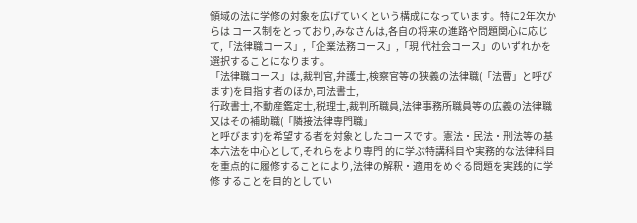領域の法に学修の対象を広げていくという構成になっています。特に2年次からは コース制をとっており,みなさんは,各自の将来の進路や問題関心に応じて,「法律職コース」,「企業法務コース」,「現 代社会コース」のいずれかを選択することになります。
「法律職コース」は,裁判官,弁護士,検察官等の狭義の法律職(「法曹」と呼びます)を目指す者のほか,司法書士,
行政書士,不動産鑑定士,税理士,裁判所職員,法律事務所職員等の広義の法律職又はその補助職(「隣接法律専門職」
と呼びます)を希望する者を対象としたコースです。憲法・民法・刑法等の基本六法を中心として,それらをより専門 的に学ぶ特講科目や実務的な法律科目を重点的に履修することにより,法律の解釈・適用をめぐる問題を実践的に学修 することを目的としてい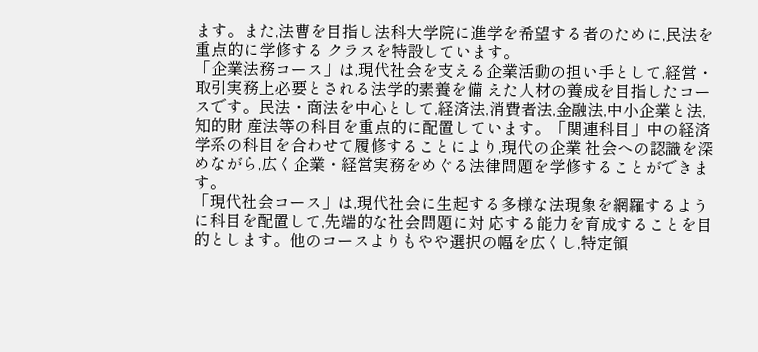ます。また,法曹を目指し法科大学院に進学を希望する者のために,民法を重点的に学修する クラスを特設しています。
「企業法務コース」は,現代社会を支える企業活動の担い手として,経営・取引実務上必要とされる法学的素養を備 えた人材の養成を目指したコースです。民法・商法を中心として,経済法,消費者法,金融法,中小企業と法,知的財 産法等の科目を重点的に配置しています。「関連科目」中の経済学系の科目を合わせて履修することにより,現代の企業 社会への認識を深めながら,広く企業・経営実務をめぐる法律問題を学修することができます。
「現代社会コース」は,現代社会に生起する多様な法現象を網羅するように科目を配置して,先端的な社会問題に対 応する能力を育成することを目的とします。他のコースよりもやや選択の幅を広くし,特定領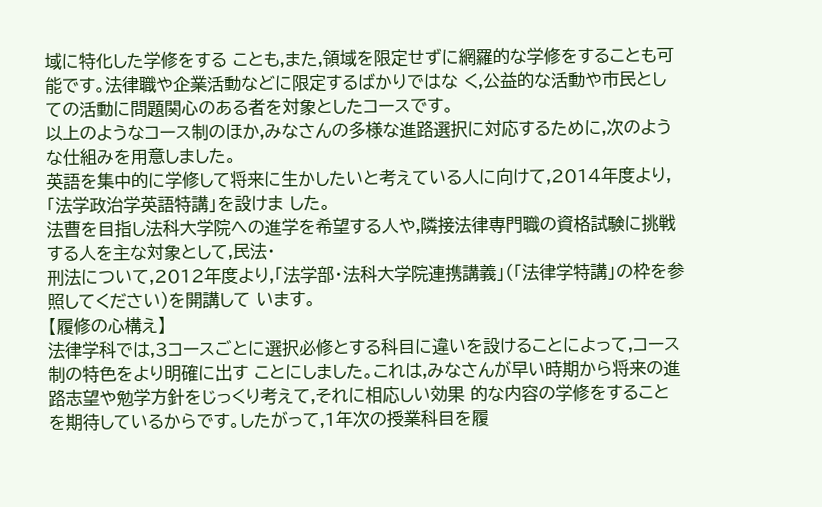域に特化した学修をする ことも,また,領域を限定せずに網羅的な学修をすることも可能です。法律職や企業活動などに限定するばかりではな く,公益的な活動や市民としての活動に問題関心のある者を対象としたコースです。
以上のようなコース制のほか,みなさんの多様な進路選択に対応するために,次のような仕組みを用意しました。
英語を集中的に学修して将来に生かしたいと考えている人に向けて,2014年度より,「法学政治学英語特講」を設けま した。
法曹を目指し法科大学院への進学を希望する人や,隣接法律専門職の資格試験に挑戦する人を主な対象として,民法・
刑法について,2012年度より,「法学部・法科大学院連携講義」(「法律学特講」の枠を参照してください)を開講して います。
【履修の心構え】
法律学科では,3コースごとに選択必修とする科目に違いを設けることによって,コース制の特色をより明確に出す ことにしました。これは,みなさんが早い時期から将来の進路志望や勉学方針をじっくり考えて,それに相応しい効果 的な内容の学修をすることを期待しているからです。したがって,1年次の授業科目を履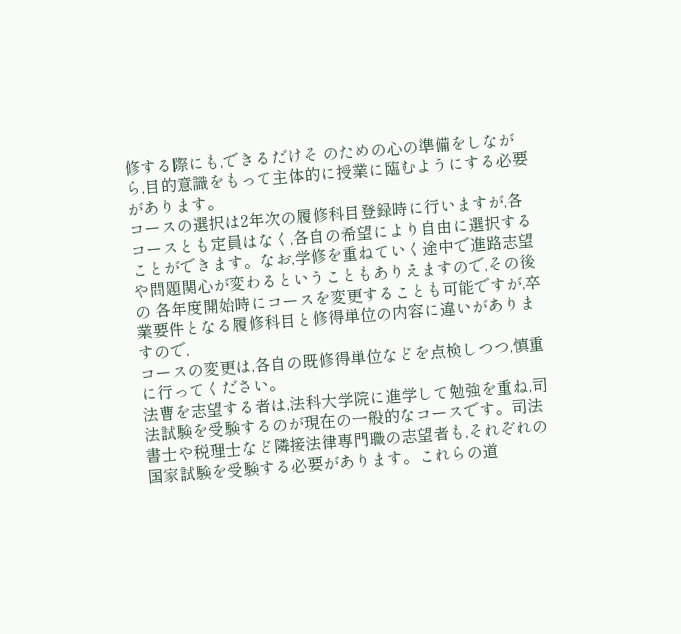修する際にも,できるだけそ のための心の準備をしながら,目的意識をもって主体的に授業に臨むようにする必要があります。
コースの選択は2年次の履修科目登録時に行いますが,各コースとも定員はなく,各自の希望により自由に選択する ことができます。なお,学修を重ねていく途中で進路志望や問題関心が変わるということもありえますので,その後の 各年度開始時にコースを変更することも可能ですが,卒業要件となる履修科目と修得単位の内容に違いがありますので,
コースの変更は,各自の既修得単位などを点検しつつ,慎重に行ってください。
法曹を志望する者は,法科大学院に進学して勉強を重ね,司法試験を受験するのが現在の一般的なコースです。司法 書士や税理士など隣接法律専門職の志望者も,それぞれの国家試験を受験する必要があります。これらの道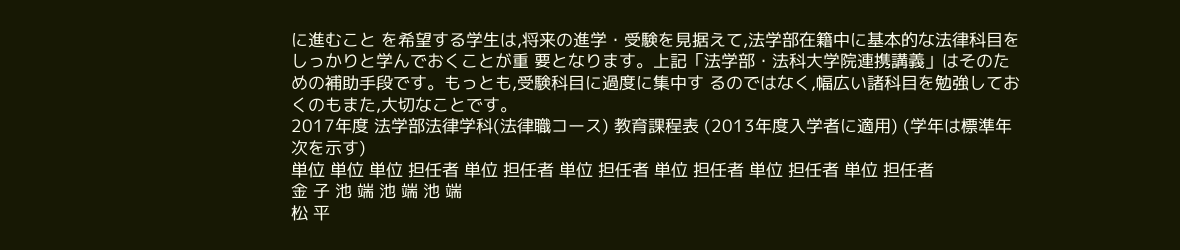に進むこと を希望する学生は,将来の進学・受験を見据えて,法学部在籍中に基本的な法律科目をしっかりと学んでおくことが重 要となります。上記「法学部・法科大学院連携講義」はそのための補助手段です。もっとも,受験科目に過度に集中す るのではなく,幅広い諸科目を勉強しておくのもまた,大切なことです。
2017年度 法学部法律学科(法律職コース) 教育課程表 (2013年度入学者に適用) (学年は標準年次を示す)
単位 単位 単位 担任者 単位 担任者 単位 担任者 単位 担任者 単位 担任者 単位 担任者
金 子 池 端 池 端 池 端
松 平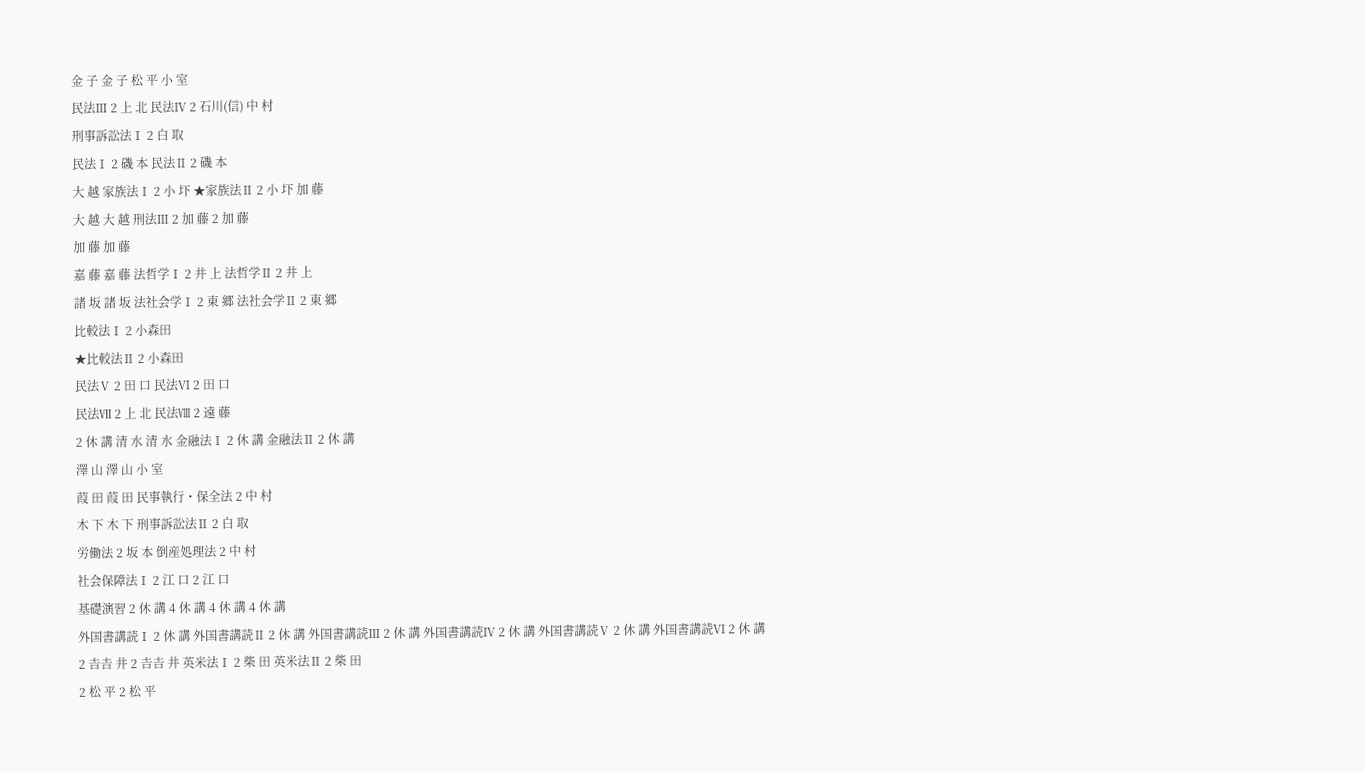金 子 金 子 松 平 小 室
民法Ⅲ 2 上 北 民法Ⅳ 2 石川(信) 中 村
刑事訴訟法Ⅰ 2 白 取
民法Ⅰ 2 磯 本 民法Ⅱ 2 磯 本
大 越 家族法Ⅰ 2 小 圷 ★家族法Ⅱ 2 小 圷 加 藤
大 越 大 越 刑法Ⅲ 2 加 藤 2 加 藤
加 藤 加 藤
嘉 藤 嘉 藤 法哲学Ⅰ 2 井 上 法哲学Ⅱ 2 井 上
諸 坂 諸 坂 法社会学Ⅰ 2 東 郷 法社会学Ⅱ 2 東 郷
比較法Ⅰ 2 小森田
★比較法Ⅱ 2 小森田
民法Ⅴ 2 田 口 民法Ⅵ 2 田 口
民法Ⅶ 2 上 北 民法Ⅷ 2 遠 藤
2 休 講 清 水 清 水 金融法Ⅰ 2 休 講 金融法Ⅱ 2 休 講
澤 山 澤 山 小 室
葭 田 葭 田 民事執行・保全法 2 中 村
木 下 木 下 刑事訴訟法Ⅱ 2 白 取
労働法 2 坂 本 倒産処理法 2 中 村
社会保障法Ⅰ 2 江 口 2 江 口
基礎演習 2 休 講 4 休 講 4 休 講 4 休 講
外国書講読Ⅰ 2 休 講 外国書講読Ⅱ 2 休 講 外国書講読Ⅲ 2 休 講 外国書講読Ⅳ 2 休 講 外国書講読Ⅴ 2 休 講 外国書講読Ⅵ 2 休 講
2 𠮷𠮷 井 2 𠮷𠮷 井 英米法Ⅰ 2 柴 田 英米法Ⅱ 2 柴 田
2 松 平 2 松 平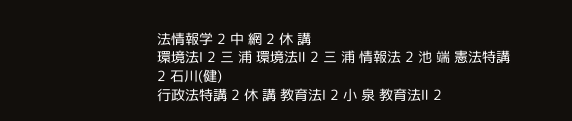法情報学 2 中 網 2 休 講
環境法Ⅰ 2 三 浦 環境法Ⅱ 2 三 浦 情報法 2 池 端 憲法特講 2 石川(健)
行政法特講 2 休 講 教育法Ⅰ 2 小 泉 教育法Ⅱ 2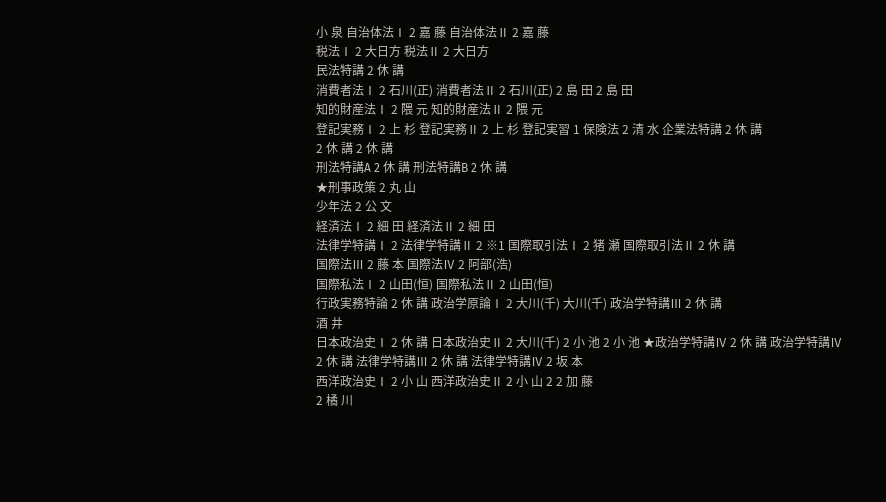小 泉 自治体法Ⅰ 2 嘉 藤 自治体法Ⅱ 2 嘉 藤
税法Ⅰ 2 大日方 税法Ⅱ 2 大日方
民法特講 2 休 講
消費者法Ⅰ 2 石川(正) 消費者法Ⅱ 2 石川(正) 2 島 田 2 島 田
知的財産法Ⅰ 2 隈 元 知的財産法Ⅱ 2 隈 元
登記実務Ⅰ 2 上 杉 登記実務Ⅱ 2 上 杉 登記実習 1 保険法 2 清 水 企業法特講 2 休 講
2 休 講 2 休 講
刑法特講A 2 休 講 刑法特講B 2 休 講
★刑事政策 2 丸 山
少年法 2 公 文
経済法Ⅰ 2 細 田 経済法Ⅱ 2 細 田
法律学特講Ⅰ 2 法律学特講Ⅱ 2 ※1 国際取引法Ⅰ 2 猪 瀬 国際取引法Ⅱ 2 休 講
国際法Ⅲ 2 藤 本 国際法Ⅳ 2 阿部(浩)
国際私法Ⅰ 2 山田(恒) 国際私法Ⅱ 2 山田(恒)
行政実務特論 2 休 講 政治学原論Ⅰ 2 大川(千) 大川(千) 政治学特講Ⅲ 2 休 講
酒 井
日本政治史Ⅰ 2 休 講 日本政治史Ⅱ 2 大川(千) 2 小 池 2 小 池 ★政治学特講Ⅳ 2 休 講 政治学特講Ⅳ 2 休 講 法律学特講Ⅲ 2 休 講 法律学特講Ⅳ 2 坂 本
西洋政治史Ⅰ 2 小 山 西洋政治史Ⅱ 2 小 山 2 2 加 藤
2 橘 川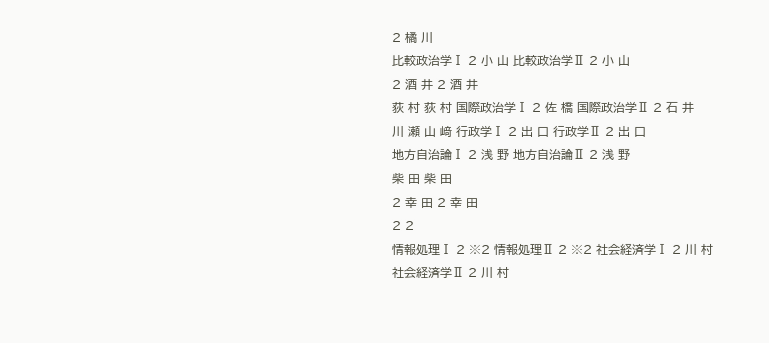2 橘 川
比較政治学Ⅰ 2 小 山 比較政治学Ⅱ 2 小 山
2 酒 井 2 酒 井
荻 村 荻 村 国際政治学Ⅰ 2 佐 橋 国際政治学Ⅱ 2 石 井
川 瀬 山 﨑 行政学Ⅰ 2 出 口 行政学Ⅱ 2 出 口
地方自治論Ⅰ 2 浅 野 地方自治論Ⅱ 2 浅 野
柴 田 柴 田
2 幸 田 2 幸 田
2 2
情報処理Ⅰ 2 ※2 情報処理Ⅱ 2 ※2 社会経済学Ⅰ 2 川 村 社会経済学Ⅱ 2 川 村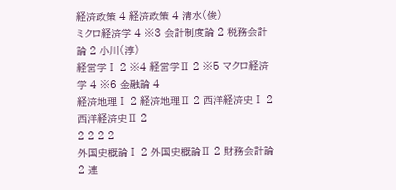経済政策 4 経済政策 4 清水(俊)
ミクロ経済学 4 ※3 会計制度論 2 税務会計論 2 小川(淳)
経営学Ⅰ 2 ※4 経営学Ⅱ 2 ※5 マクロ経済学 4 ※6 金融論 4
経済地理Ⅰ 2 経済地理Ⅱ 2 西洋経済史Ⅰ 2 西洋経済史Ⅱ 2
2 2 2 2
外国史概論Ⅰ 2 外国史概論Ⅱ 2 財務会計論 2 連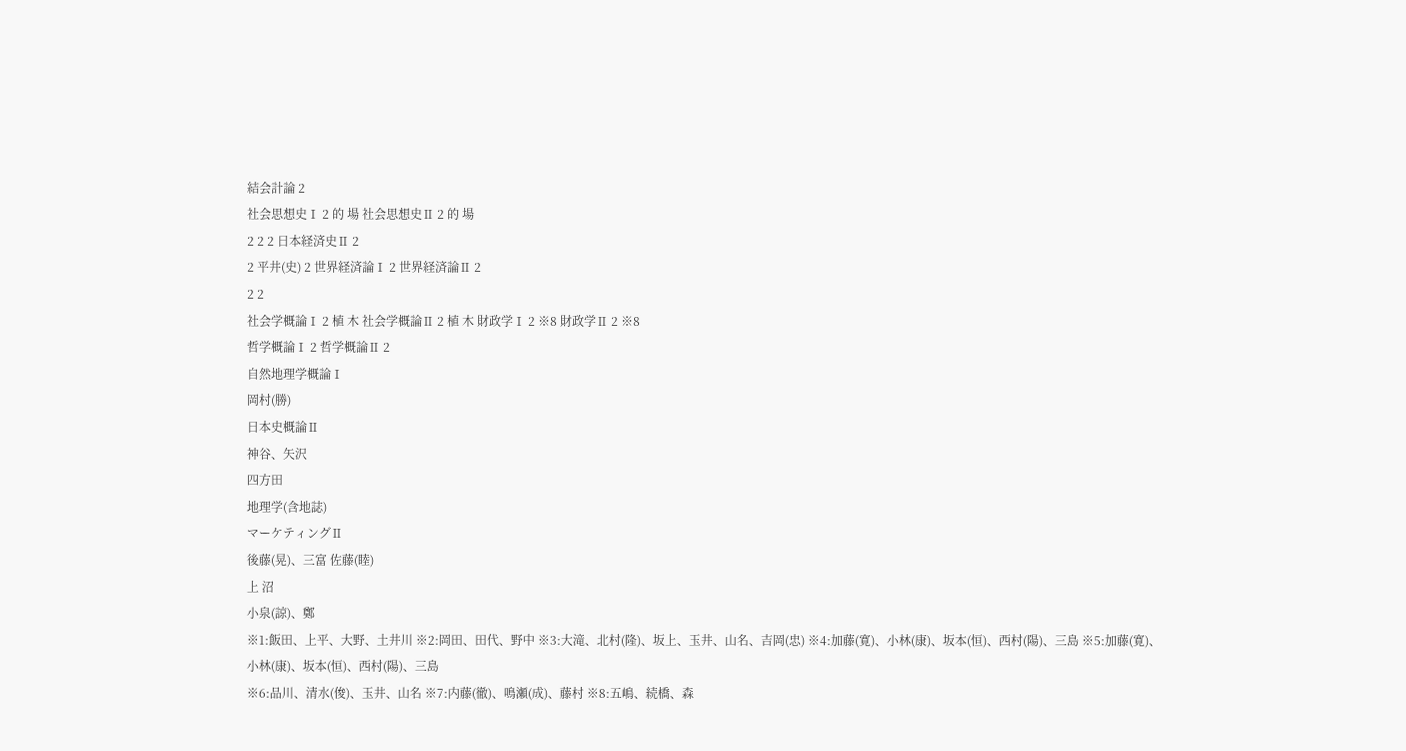結会計論 2
社会思想史Ⅰ 2 的 場 社会思想史Ⅱ 2 的 場
2 2 2 日本経済史Ⅱ 2
2 平井(史) 2 世界経済論Ⅰ 2 世界経済論Ⅱ 2
2 2
社会学概論Ⅰ 2 植 木 社会学概論Ⅱ 2 植 木 財政学Ⅰ 2 ※8 財政学Ⅱ 2 ※8
哲学概論Ⅰ 2 哲学概論Ⅱ 2
自然地理学概論Ⅰ
岡村(勝)
日本史概論Ⅱ
神谷、矢沢
四方田
地理学(含地誌)
マーケティングⅡ
後藤(晃)、三富 佐藤(睦)
上 沼
小泉(諒)、鄭
※1:飯田、上平、大野、土井川 ※2:岡田、田代、野中 ※3:大滝、北村(隆)、坂上、玉井、山名、吉岡(忠) ※4:加藤(寛)、小林(康)、坂本(恒)、西村(陽)、三島 ※5:加藤(寛)、小林(康)、坂本(恒)、西村(陽)、三島
※6:品川、清水(俊)、玉井、山名 ※7:内藤(徹)、鳴瀬(成)、藤村 ※8:五嶋、続橋、森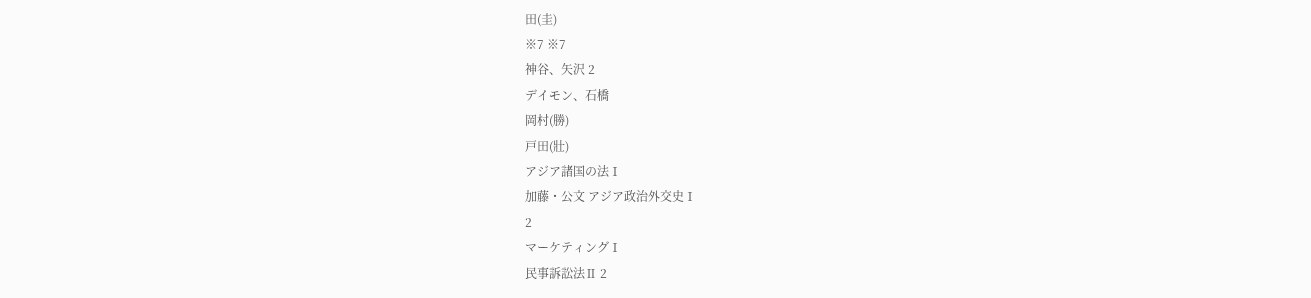田(圭)
※7 ※7
神谷、矢沢 2
デイモン、石橋
岡村(勝)
戸田(壯)
アジア諸国の法Ⅰ
加藤・公文 アジア政治外交史Ⅰ
2
マーケティングⅠ
民事訴訟法Ⅱ 2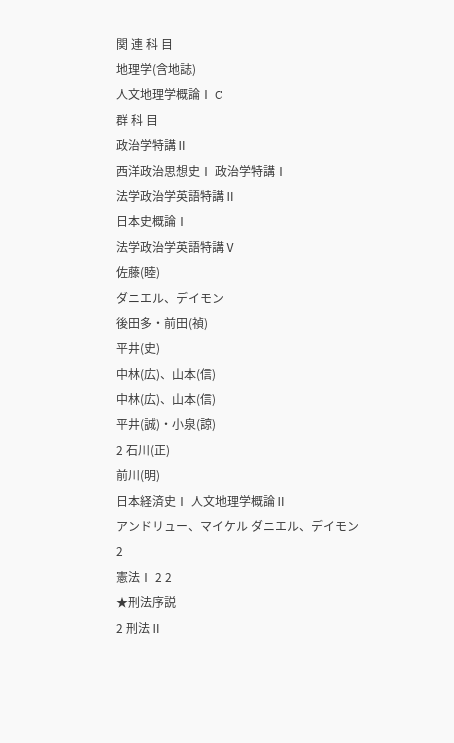関 連 科 目
地理学(含地誌)
人文地理学概論Ⅰ C
群 科 目
政治学特講Ⅱ
西洋政治思想史Ⅰ 政治学特講Ⅰ
法学政治学英語特講Ⅱ
日本史概論Ⅰ
法学政治学英語特講Ⅴ
佐藤(睦)
ダニエル、デイモン
後田多・前田(禎)
平井(史)
中林(広)、山本(信)
中林(広)、山本(信)
平井(誠)・小泉(諒)
2 石川(正)
前川(明)
日本経済史Ⅰ 人文地理学概論Ⅱ
アンドリュー、マイケル ダニエル、デイモン
2
憲法Ⅰ 2 2
★刑法序説
2 刑法Ⅱ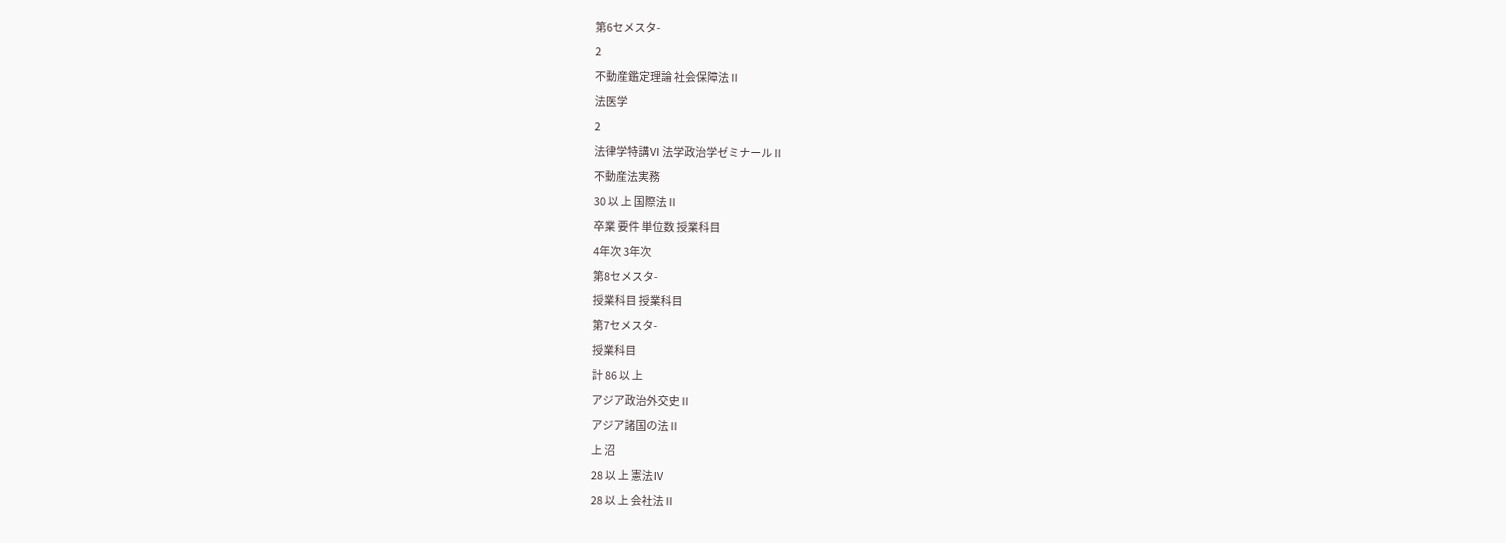第6セメスタ-
2
不動産鑑定理論 社会保障法Ⅱ
法医学
2
法律学特講Ⅵ 法学政治学ゼミナールⅡ
不動産法実務
30 以 上 国際法Ⅱ
卒業 要件 単位数 授業科目
4年次 3年次
第8セメスタ-
授業科目 授業科目
第7セメスタ-
授業科目
計 86 以 上
アジア政治外交史Ⅱ
アジア諸国の法Ⅱ
上 沼
28 以 上 憲法Ⅳ
28 以 上 会社法Ⅱ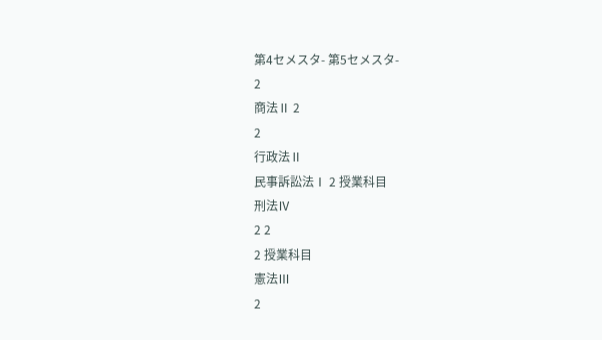第4セメスタ- 第5セメスタ-
2
商法Ⅱ 2
2
行政法Ⅱ
民事訴訟法Ⅰ 2 授業科目
刑法Ⅳ
2 2
2 授業科目
憲法Ⅲ
2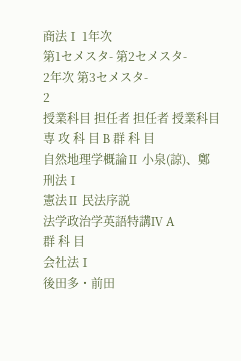商法Ⅰ 1年次
第1セメスタ- 第2セメスタ-
2年次 第3セメスタ-
2
授業科目 担任者 担任者 授業科目
専 攻 科 目 B 群 科 目
自然地理学概論Ⅱ 小泉(諒)、鄭
刑法Ⅰ
憲法Ⅱ 民法序説
法学政治学英語特講Ⅳ A
群 科 目
会社法Ⅰ
後田多・前田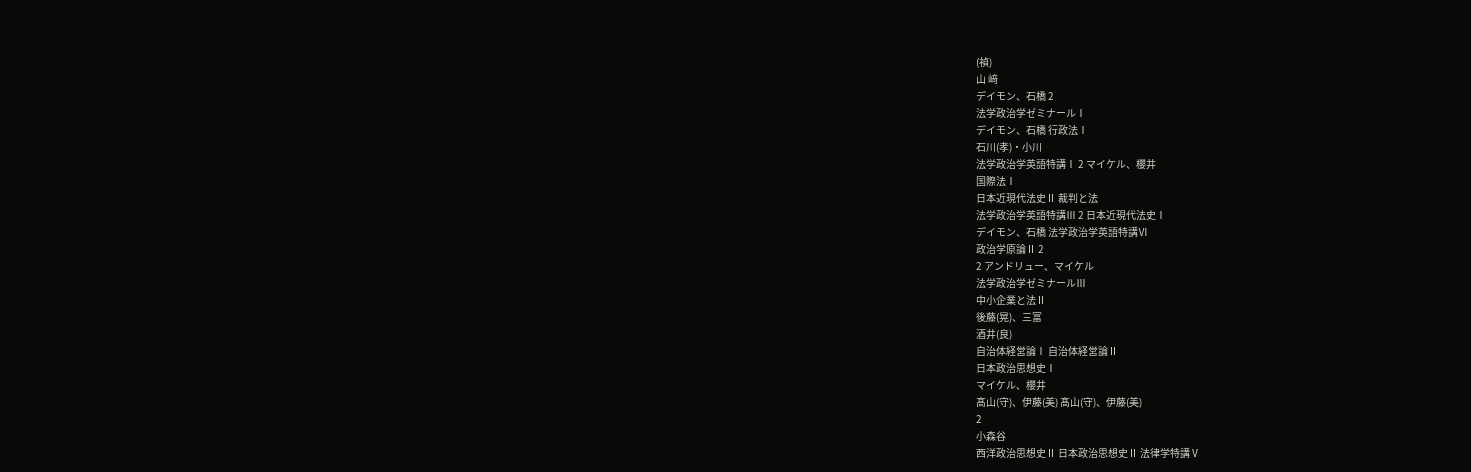(禎)
山 﨑
デイモン、石橋 2
法学政治学ゼミナールⅠ
デイモン、石橋 行政法Ⅰ
石川(孝)・小川
法学政治学英語特講Ⅰ 2 マイケル、櫻井
国際法Ⅰ
日本近現代法史Ⅱ 裁判と法
法学政治学英語特講Ⅲ 2 日本近現代法史Ⅰ
デイモン、石橋 法学政治学英語特講Ⅵ
政治学原論Ⅱ 2
2 アンドリュー、マイケル
法学政治学ゼミナールⅢ
中小企業と法Ⅱ
後藤(晃)、三富
酒井(良)
自治体経営論Ⅰ 自治体経営論Ⅱ
日本政治思想史Ⅰ
マイケル、櫻井
髙山(守)、伊藤(美) 髙山(守)、伊藤(美)
2
小森谷
西洋政治思想史Ⅱ 日本政治思想史Ⅱ 法律学特講Ⅴ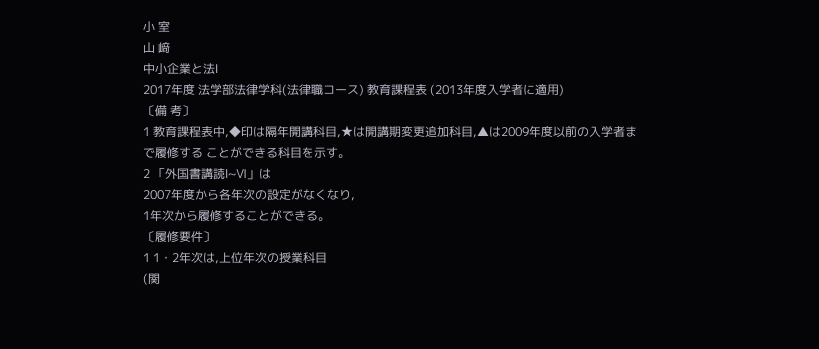小 室
山 﨑
中小企業と法Ⅰ
2017年度 法学部法律学科(法律職コース) 教育課程表 (2013年度入学者に適用)
〔備 考〕
1 教育課程表中,◆印は隔年開講科目,★は開講期変更追加科目,▲は2009年度以前の入学者まで履修する ことができる科目を示す。
2 「外国書講読Ⅰ~Ⅵ」は
2007年度から各年次の設定がなくなり,
1年次から履修することができる。
〔履修要件〕
1 1・2年次は,上位年次の授業科目
(関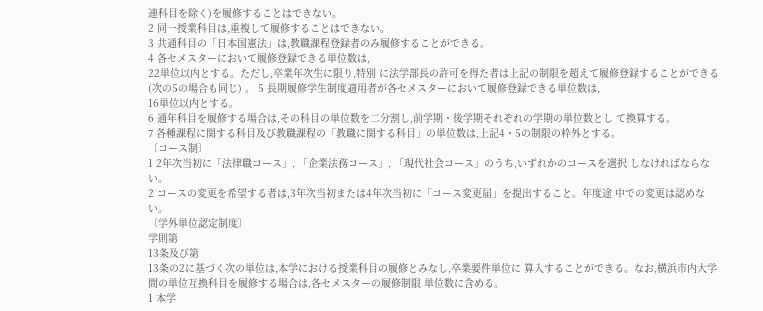連科目を除く)を履修することはできない。
2 同一授業科目は,重複して履修することはできない。
3 共通科目の「日本国憲法」は,教職課程登録者のみ履修することができる。
4 各セメスターにおいて履修登録できる単位数は,
22単位以内とする。ただし,卒業年次生に限り,特別 に法学部長の許可を得た者は上記の制限を超えて履修登録することができる(次の5の場合も同じ) 。 5 長期履修学生制度適用者が各セメスターにおいて履修登録できる単位数は,
16単位以内とする。
6 通年科目を履修する場合は,その科目の単位数を二分割し,前学期・後学期それぞれの学期の単位数とし て換算する。
7 各種課程に関する科目及び教職課程の「教職に関する科目」の単位数は,上記4・5の制限の枠外とする。
〔コース制〕
1 2年次当初に「法律職コース」, 「企業法務コース」, 「現代社会コース」のうち,いずれかのコースを選択 しなければならない。
2 コースの変更を希望する者は,3年次当初または4年次当初に「コース変更届」を提出すること。年度途 中での変更は認めない。
〔学外単位認定制度〕
学則第
13条及び第
13条の2に基づく次の単位は,本学における授業科目の履修とみなし,卒業要件単位に 算入することができる。なお,横浜市内大学間の単位互換科目を履修する場合は,各セメスターの履修制限 単位数に含める。
1 本学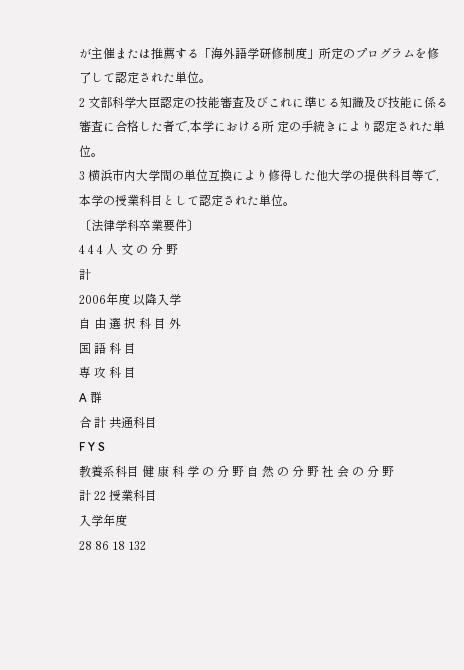が主催または推薦する「海外語学研修制度」所定のプログラムを修了して認定された単位。
2 文部科学大臣認定の技能審査及びこれに準じる知識及び技能に係る審査に合格した者で,本学における所 定の手続きにより認定された単位。
3 横浜市内大学間の単位互換により修得した他大学の提供科目等で,本学の授業科目として認定された単位。
〔法律学科卒業要件〕
4 4 4 人 文 の 分 野
計
2006年度 以降入学
自 由 選 択 科 目 外
国 語 科 目
専 攻 科 目
A 群
合 計 共通科目
F Y S
教養系科目 健 康 科 学 の 分 野 自 然 の 分 野 社 会 の 分 野
計 22 授業科目
入学年度
28 86 18 132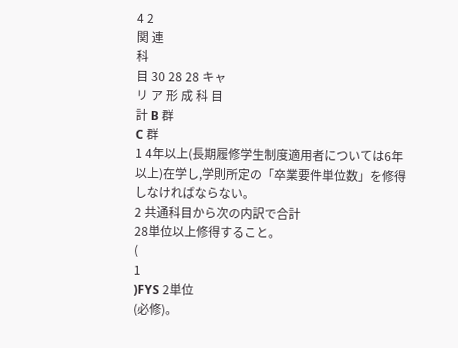4 2
関 連
科
目 30 28 28 キャ
リ ア 形 成 科 目
計 B 群
C 群
1 4年以上(長期履修学生制度適用者については6年以上)在学し,学則所定の「卒業要件単位数」を修得 しなければならない。
2 共通科目から次の内訳で合計
28単位以上修得すること。
(
1
)FYS 2単位
(必修)。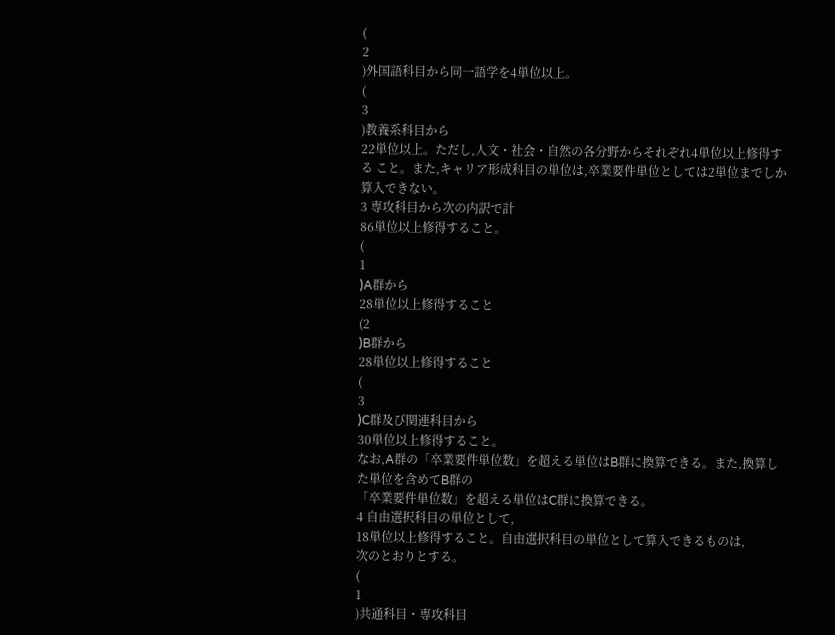(
2
)外国語科目から同一語学を4単位以上。
(
3
)教養系科目から
22単位以上。ただし,人文・社会・自然の各分野からそれぞれ4単位以上修得する こと。また,キャリア形成科目の単位は,卒業要件単位としては2単位までしか算入できない。
3 専攻科目から次の内訳で計
86単位以上修得すること。
(
1
)A群から
28単位以上修得すること
(2
)B群から
28単位以上修得すること
(
3
)C群及び関連科目から
30単位以上修得すること。
なお,A群の「卒業要件単位数」を超える単位はB群に換算できる。また,換算した単位を含めてB群の
「卒業要件単位数」を超える単位はC群に換算できる。
4 自由選択科目の単位として,
18単位以上修得すること。自由選択科目の単位として算入できるものは,
次のとおりとする。
(
1
)共通科目・専攻科目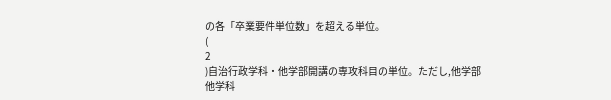の各「卒業要件単位数」を超える単位。
(
2
)自治行政学科・他学部開講の専攻科目の単位。ただし,他学部他学科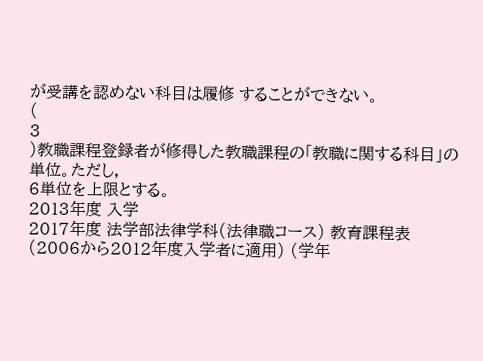が受講を認めない科目は履修 することができない。
(
3
)教職課程登録者が修得した教職課程の「教職に関する科目」の単位。ただし,
6単位を上限とする。
2013年度 入学
2017年度 法学部法律学科(法律職コース) 教育課程表 (2006から2012年度入学者に適用) (学年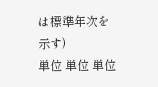は標準年次を示す)
単位 単位 単位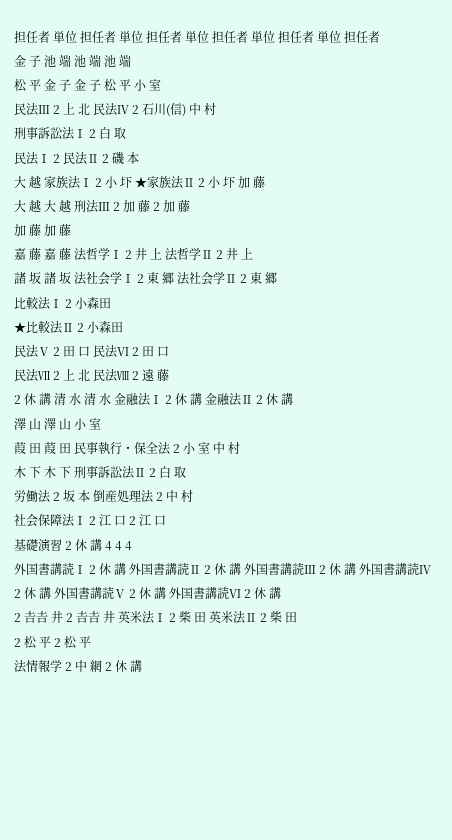担任者 単位 担任者 単位 担任者 単位 担任者 単位 担任者 単位 担任者
金 子 池 端 池 端 池 端
松 平 金 子 金 子 松 平 小 室
民法Ⅲ 2 上 北 民法Ⅳ 2 石川(信) 中 村
刑事訴訟法Ⅰ 2 白 取
民法Ⅰ 2 民法Ⅱ 2 磯 本
大 越 家族法Ⅰ 2 小 圷 ★家族法Ⅱ 2 小 圷 加 藤
大 越 大 越 刑法Ⅲ 2 加 藤 2 加 藤
加 藤 加 藤
嘉 藤 嘉 藤 法哲学Ⅰ 2 井 上 法哲学Ⅱ 2 井 上
諸 坂 諸 坂 法社会学Ⅰ 2 東 郷 法社会学Ⅱ 2 東 郷
比較法Ⅰ 2 小森田
★比較法Ⅱ 2 小森田
民法Ⅴ 2 田 口 民法Ⅵ 2 田 口
民法Ⅶ 2 上 北 民法Ⅷ 2 遠 藤
2 休 講 清 水 清 水 金融法Ⅰ 2 休 講 金融法Ⅱ 2 休 講
澤 山 澤 山 小 室
葭 田 葭 田 民事執行・保全法 2 小 室 中 村
木 下 木 下 刑事訴訟法Ⅱ 2 白 取
労働法 2 坂 本 倒産処理法 2 中 村
社会保障法Ⅰ 2 江 口 2 江 口
基礎演習 2 休 講 4 4 4
外国書講読Ⅰ 2 休 講 外国書講読Ⅱ 2 休 講 外国書講読Ⅲ 2 休 講 外国書講読Ⅳ 2 休 講 外国書講読Ⅴ 2 休 講 外国書講読Ⅵ 2 休 講
2 𠮷𠮷 井 2 𠮷𠮷 井 英米法Ⅰ 2 柴 田 英米法Ⅱ 2 柴 田
2 松 平 2 松 平
法情報学 2 中 網 2 休 講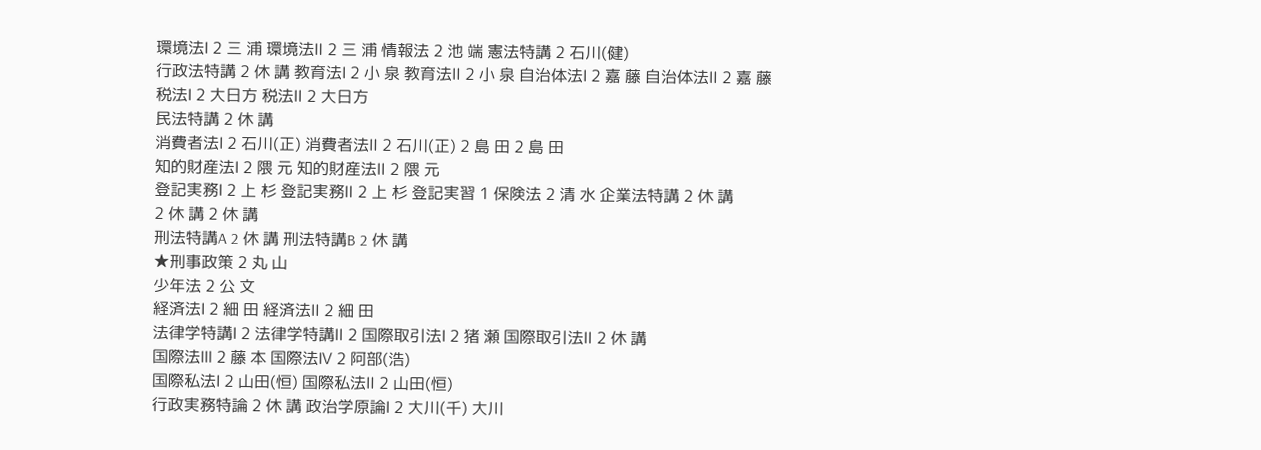環境法Ⅰ 2 三 浦 環境法Ⅱ 2 三 浦 情報法 2 池 端 憲法特講 2 石川(健)
行政法特講 2 休 講 教育法Ⅰ 2 小 泉 教育法Ⅱ 2 小 泉 自治体法Ⅰ 2 嘉 藤 自治体法Ⅱ 2 嘉 藤
税法Ⅰ 2 大日方 税法Ⅱ 2 大日方
民法特講 2 休 講
消費者法Ⅰ 2 石川(正) 消費者法Ⅱ 2 石川(正) 2 島 田 2 島 田
知的財産法Ⅰ 2 隈 元 知的財産法Ⅱ 2 隈 元
登記実務Ⅰ 2 上 杉 登記実務Ⅱ 2 上 杉 登記実習 1 保険法 2 清 水 企業法特講 2 休 講
2 休 講 2 休 講
刑法特講A 2 休 講 刑法特講B 2 休 講
★刑事政策 2 丸 山
少年法 2 公 文
経済法Ⅰ 2 細 田 経済法Ⅱ 2 細 田
法律学特講Ⅰ 2 法律学特講Ⅱ 2 国際取引法Ⅰ 2 猪 瀬 国際取引法Ⅱ 2 休 講
国際法Ⅲ 2 藤 本 国際法Ⅳ 2 阿部(浩)
国際私法Ⅰ 2 山田(恒) 国際私法Ⅱ 2 山田(恒)
行政実務特論 2 休 講 政治学原論Ⅰ 2 大川(千) 大川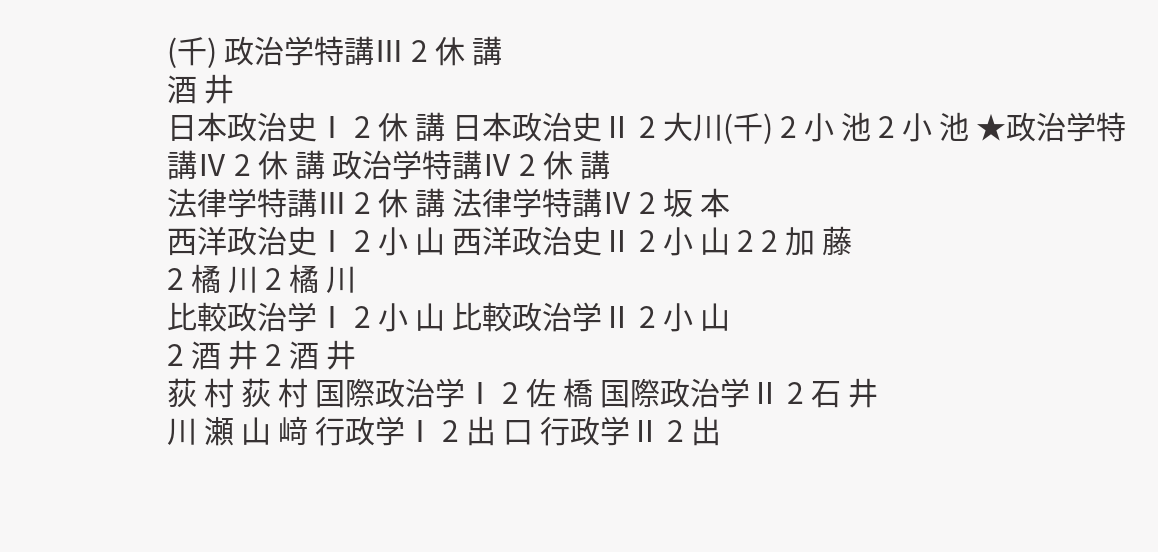(千) 政治学特講Ⅲ 2 休 講
酒 井
日本政治史Ⅰ 2 休 講 日本政治史Ⅱ 2 大川(千) 2 小 池 2 小 池 ★政治学特講Ⅳ 2 休 講 政治学特講Ⅳ 2 休 講
法律学特講Ⅲ 2 休 講 法律学特講Ⅳ 2 坂 本
西洋政治史Ⅰ 2 小 山 西洋政治史Ⅱ 2 小 山 2 2 加 藤
2 橘 川 2 橘 川
比較政治学Ⅰ 2 小 山 比較政治学Ⅱ 2 小 山
2 酒 井 2 酒 井
荻 村 荻 村 国際政治学Ⅰ 2 佐 橋 国際政治学Ⅱ 2 石 井
川 瀬 山 﨑 行政学Ⅰ 2 出 口 行政学Ⅱ 2 出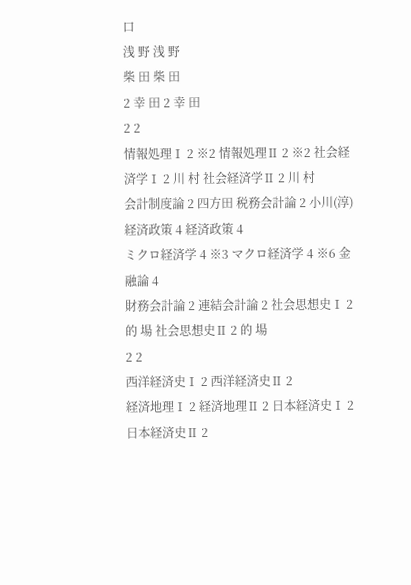口
浅 野 浅 野
柴 田 柴 田
2 幸 田 2 幸 田
2 2
情報処理Ⅰ 2 ※2 情報処理Ⅱ 2 ※2 社会経済学Ⅰ 2 川 村 社会経済学Ⅱ 2 川 村
会計制度論 2 四方田 税務会計論 2 小川(淳)
経済政策 4 経済政策 4
ミクロ経済学 4 ※3 マクロ経済学 4 ※6 金融論 4
財務会計論 2 連結会計論 2 社会思想史Ⅰ 2 的 場 社会思想史Ⅱ 2 的 場
2 2
西洋経済史Ⅰ 2 西洋経済史Ⅱ 2
経済地理Ⅰ 2 経済地理Ⅱ 2 日本経済史Ⅰ 2 日本経済史Ⅱ 2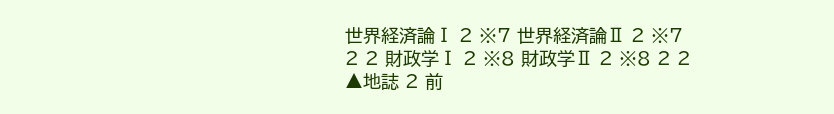世界経済論Ⅰ 2 ※7 世界経済論Ⅱ 2 ※7
2 2 財政学Ⅰ 2 ※8 財政学Ⅱ 2 ※8 2 2
▲地誌 2 前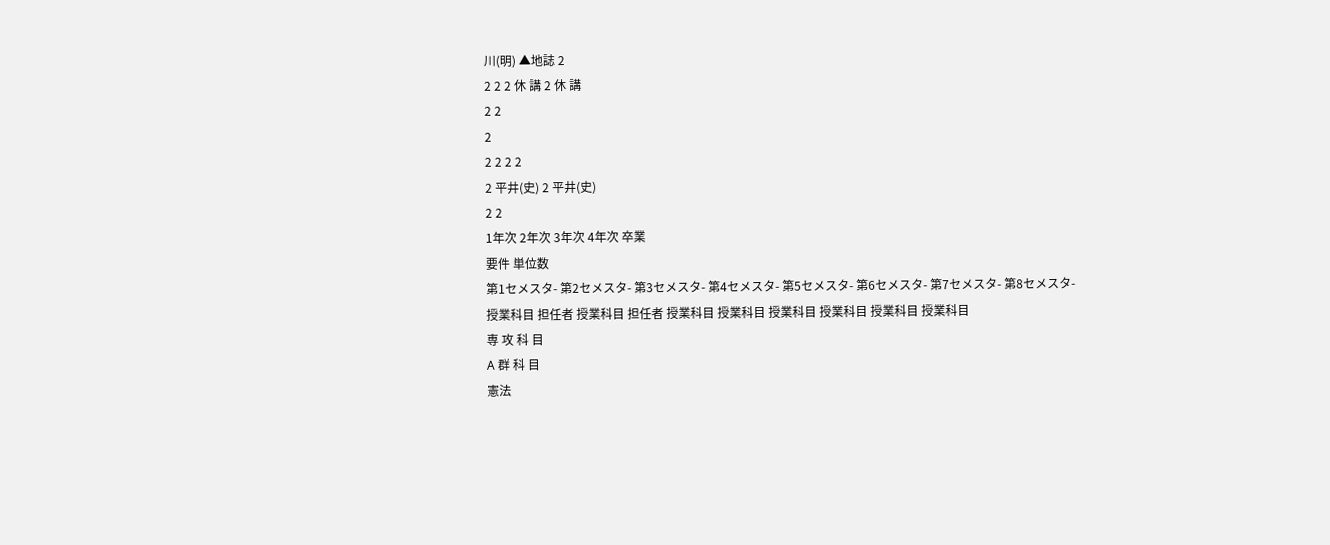川(明) ▲地誌 2
2 2 2 休 講 2 休 講
2 2
2
2 2 2 2
2 平井(史) 2 平井(史)
2 2
1年次 2年次 3年次 4年次 卒業
要件 単位数
第1セメスタ- 第2セメスタ- 第3セメスタ- 第4セメスタ- 第5セメスタ- 第6セメスタ- 第7セメスタ- 第8セメスタ-
授業科目 担任者 授業科目 担任者 授業科目 授業科目 授業科目 授業科目 授業科目 授業科目
専 攻 科 目
A 群 科 目
憲法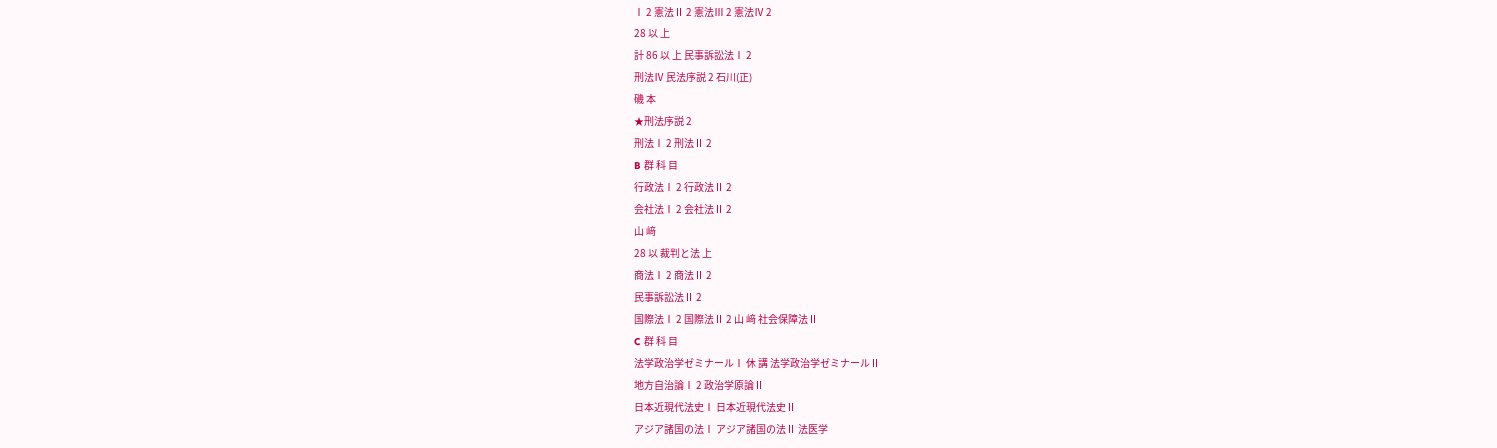Ⅰ 2 憲法Ⅱ 2 憲法Ⅲ 2 憲法Ⅳ 2
28 以 上
計 86 以 上 民事訴訟法Ⅰ 2
刑法Ⅳ 民法序説 2 石川(正)
磯 本
★刑法序説 2
刑法Ⅰ 2 刑法Ⅱ 2
B 群 科 目
行政法Ⅰ 2 行政法Ⅱ 2
会社法Ⅰ 2 会社法Ⅱ 2
山 﨑
28 以 裁判と法 上
商法Ⅰ 2 商法Ⅱ 2
民事訴訟法Ⅱ 2
国際法Ⅰ 2 国際法Ⅱ 2 山 﨑 社会保障法Ⅱ
C 群 科 目
法学政治学ゼミナールⅠ 休 講 法学政治学ゼミナールⅡ
地方自治論Ⅰ 2 政治学原論Ⅱ
日本近現代法史Ⅰ 日本近現代法史Ⅱ
アジア諸国の法Ⅰ アジア諸国の法Ⅱ 法医学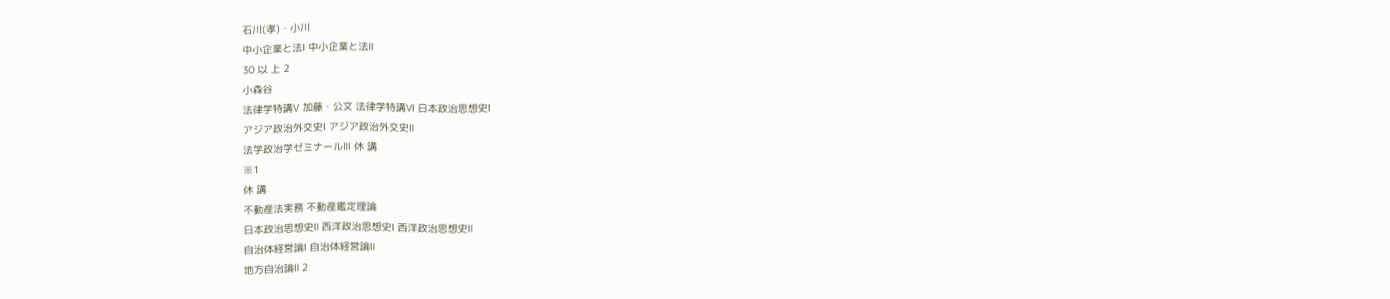石川(孝)・小川
中小企業と法Ⅰ 中小企業と法Ⅱ
30 以 上 2
小森谷
法律学特講Ⅴ 加藤・公文 法律学特講Ⅵ 日本政治思想史Ⅰ
アジア政治外交史Ⅰ アジア政治外交史Ⅱ
法学政治学ゼミナールⅢ 休 講
※1
休 講
不動産法実務 不動産鑑定理論
日本政治思想史Ⅱ 西洋政治思想史Ⅰ 西洋政治思想史Ⅱ
自治体経営論Ⅰ 自治体経営論Ⅱ
地方自治論Ⅱ 2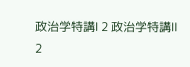政治学特講Ⅰ 2 政治学特講Ⅱ 2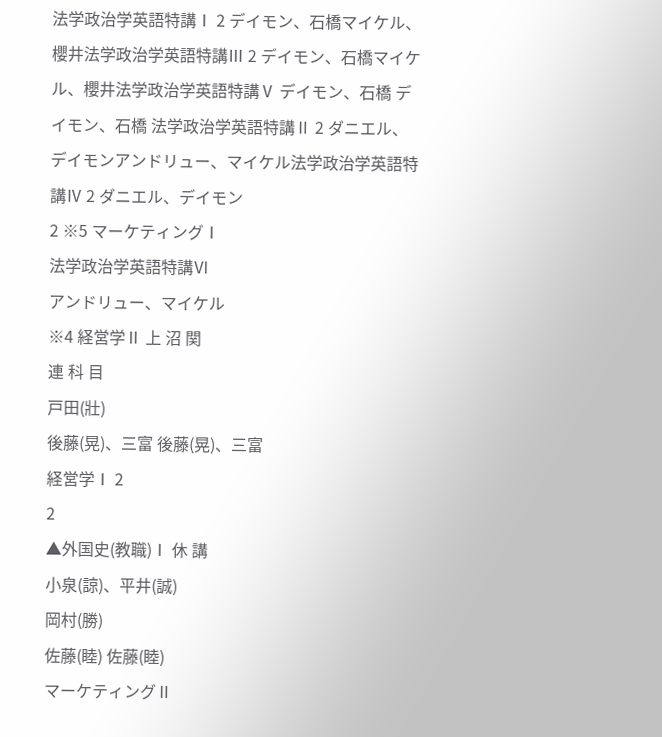法学政治学英語特講Ⅰ 2 デイモン、石橋マイケル、櫻井法学政治学英語特講Ⅲ 2 デイモン、石橋マイケル、櫻井法学政治学英語特講Ⅴ デイモン、石橋 デイモン、石橋 法学政治学英語特講Ⅱ 2 ダニエル、デイモンアンドリュー、マイケル法学政治学英語特講Ⅳ 2 ダニエル、デイモン
2 ※5 マーケティングⅠ
法学政治学英語特講Ⅵ
アンドリュー、マイケル
※4 経営学Ⅱ 上 沼 関
連 科 目
戸田(壯)
後藤(晃)、三富 後藤(晃)、三富
経営学Ⅰ 2
2
▲外国史(教職)Ⅰ 休 講
小泉(諒)、平井(誠)
岡村(勝)
佐藤(睦) 佐藤(睦)
マーケティングⅡ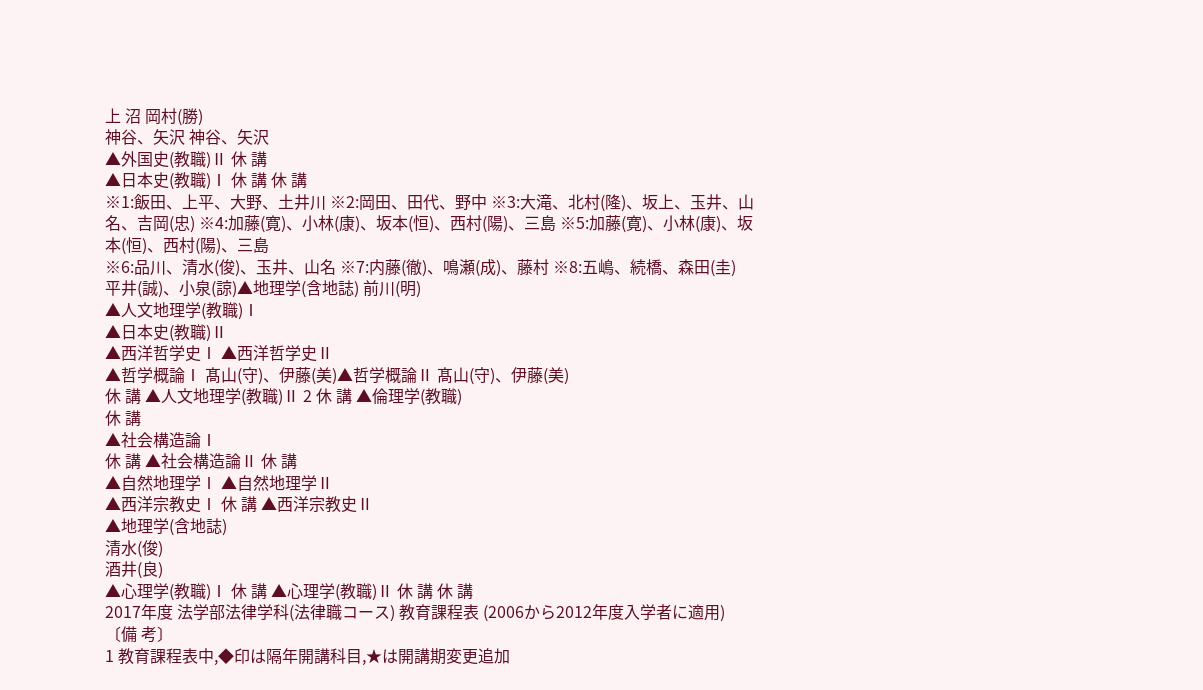上 沼 岡村(勝)
神谷、矢沢 神谷、矢沢
▲外国史(教職)Ⅱ 休 講
▲日本史(教職)Ⅰ 休 講 休 講
※1:飯田、上平、大野、土井川 ※2:岡田、田代、野中 ※3:大滝、北村(隆)、坂上、玉井、山名、吉岡(忠) ※4:加藤(寛)、小林(康)、坂本(恒)、西村(陽)、三島 ※5:加藤(寛)、小林(康)、坂本(恒)、西村(陽)、三島
※6:品川、清水(俊)、玉井、山名 ※7:内藤(徹)、鳴瀬(成)、藤村 ※8:五嶋、続橋、森田(圭)
平井(誠)、小泉(諒)▲地理学(含地誌) 前川(明)
▲人文地理学(教職)Ⅰ
▲日本史(教職)Ⅱ
▲西洋哲学史Ⅰ ▲西洋哲学史Ⅱ
▲哲学概論Ⅰ 髙山(守)、伊藤(美)▲哲学概論Ⅱ 髙山(守)、伊藤(美)
休 講 ▲人文地理学(教職)Ⅱ 2 休 講 ▲倫理学(教職)
休 講
▲社会構造論Ⅰ
休 講 ▲社会構造論Ⅱ 休 講
▲自然地理学Ⅰ ▲自然地理学Ⅱ
▲西洋宗教史Ⅰ 休 講 ▲西洋宗教史Ⅱ
▲地理学(含地誌)
清水(俊)
酒井(良)
▲心理学(教職)Ⅰ 休 講 ▲心理学(教職)Ⅱ 休 講 休 講
2017年度 法学部法律学科(法律職コース) 教育課程表 (2006から2012年度入学者に適用)
〔備 考〕
1 教育課程表中,◆印は隔年開講科目,★は開講期変更追加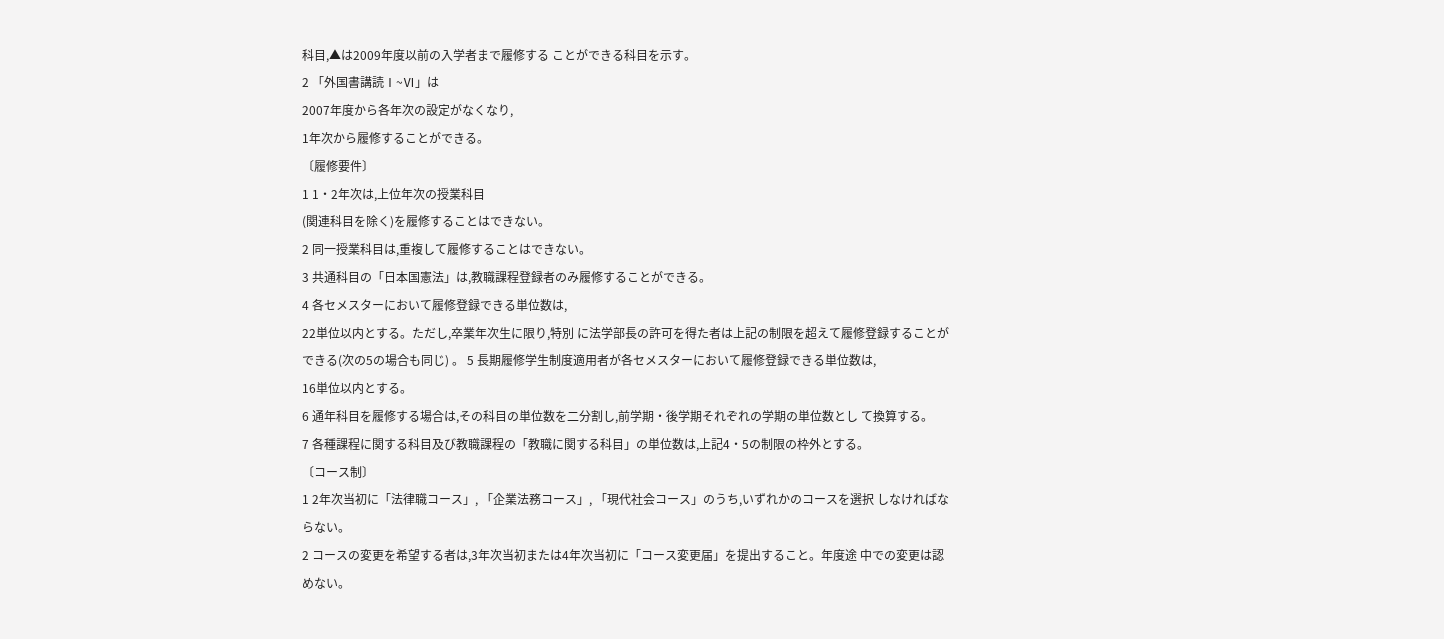科目,▲は2009年度以前の入学者まで履修する ことができる科目を示す。
2 「外国書講読Ⅰ~Ⅵ」は
2007年度から各年次の設定がなくなり,
1年次から履修することができる。
〔履修要件〕
1 1・2年次は,上位年次の授業科目
(関連科目を除く)を履修することはできない。
2 同一授業科目は,重複して履修することはできない。
3 共通科目の「日本国憲法」は,教職課程登録者のみ履修することができる。
4 各セメスターにおいて履修登録できる単位数は,
22単位以内とする。ただし,卒業年次生に限り,特別 に法学部長の許可を得た者は上記の制限を超えて履修登録することができる(次の5の場合も同じ) 。 5 長期履修学生制度適用者が各セメスターにおいて履修登録できる単位数は,
16単位以内とする。
6 通年科目を履修する場合は,その科目の単位数を二分割し,前学期・後学期それぞれの学期の単位数とし て換算する。
7 各種課程に関する科目及び教職課程の「教職に関する科目」の単位数は,上記4・5の制限の枠外とする。
〔コース制〕
1 2年次当初に「法律職コース」, 「企業法務コース」, 「現代社会コース」のうち,いずれかのコースを選択 しなければならない。
2 コースの変更を希望する者は,3年次当初または4年次当初に「コース変更届」を提出すること。年度途 中での変更は認めない。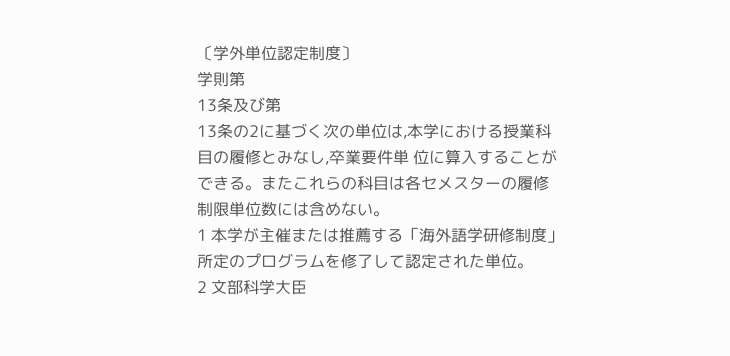〔学外単位認定制度〕
学則第
13条及び第
13条の2に基づく次の単位は,本学における授業科目の履修とみなし,卒業要件単 位に算入することができる。またこれらの科目は各セメスターの履修制限単位数には含めない。
1 本学が主催または推薦する「海外語学研修制度」所定のプログラムを修了して認定された単位。
2 文部科学大臣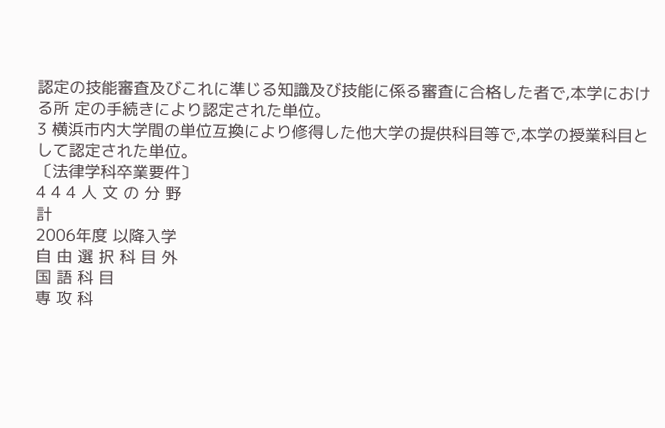認定の技能審査及びこれに準じる知識及び技能に係る審査に合格した者で,本学における所 定の手続きにより認定された単位。
3 横浜市内大学間の単位互換により修得した他大学の提供科目等で,本学の授業科目として認定された単位。
〔法律学科卒業要件〕
4 4 4 人 文 の 分 野
計
2006年度 以降入学
自 由 選 択 科 目 外
国 語 科 目
専 攻 科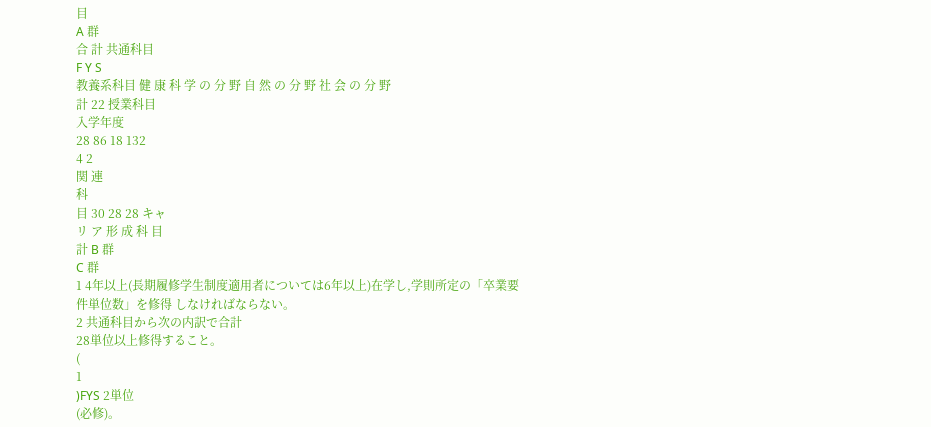目
A 群
合 計 共通科目
F Y S
教養系科目 健 康 科 学 の 分 野 自 然 の 分 野 社 会 の 分 野
計 22 授業科目
入学年度
28 86 18 132
4 2
関 連
科
目 30 28 28 キャ
リ ア 形 成 科 目
計 B 群
C 群
1 4年以上(長期履修学生制度適用者については6年以上)在学し,学則所定の「卒業要件単位数」を修得 しなければならない。
2 共通科目から次の内訳で合計
28単位以上修得すること。
(
1
)FYS 2単位
(必修)。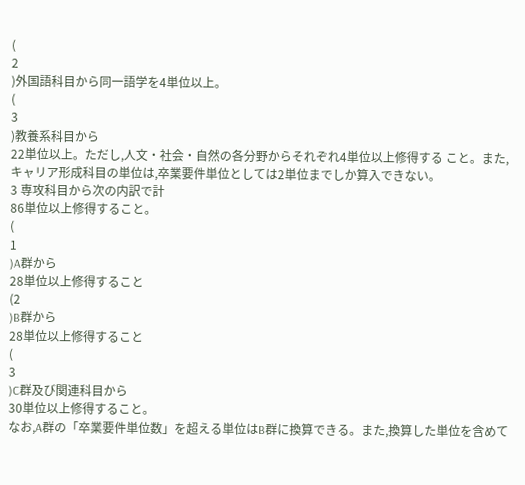(
2
)外国語科目から同一語学を4単位以上。
(
3
)教養系科目から
22単位以上。ただし,人文・社会・自然の各分野からそれぞれ4単位以上修得する こと。また,キャリア形成科目の単位は,卒業要件単位としては2単位までしか算入できない。
3 専攻科目から次の内訳で計
86単位以上修得すること。
(
1
)A群から
28単位以上修得すること
(2
)B群から
28単位以上修得すること
(
3
)C群及び関連科目から
30単位以上修得すること。
なお,A群の「卒業要件単位数」を超える単位はB群に換算できる。また,換算した単位を含めて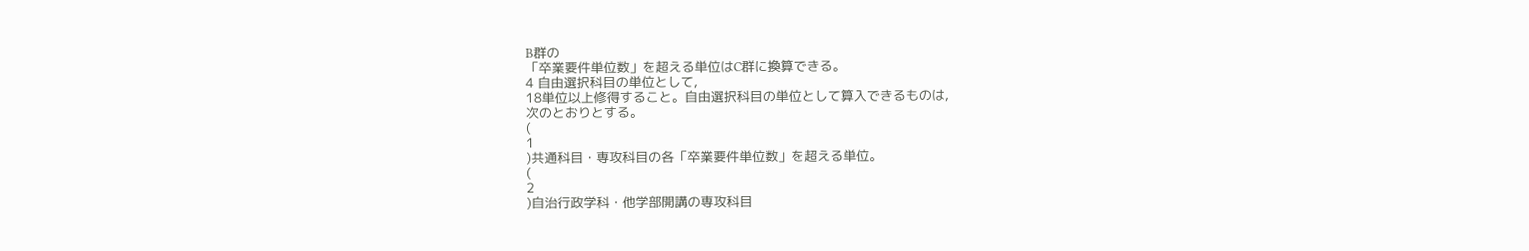B群の
「卒業要件単位数」を超える単位はC群に換算できる。
4 自由選択科目の単位として,
18単位以上修得すること。自由選択科目の単位として算入できるものは,
次のとおりとする。
(
1
)共通科目・専攻科目の各「卒業要件単位数」を超える単位。
(
2
)自治行政学科・他学部開講の専攻科目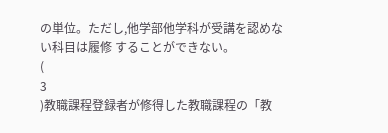の単位。ただし,他学部他学科が受講を認めない科目は履修 することができない。
(
3
)教職課程登録者が修得した教職課程の「教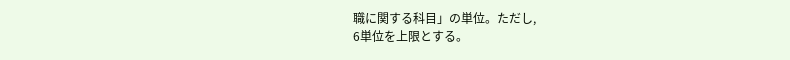職に関する科目」の単位。ただし,
6単位を上限とする。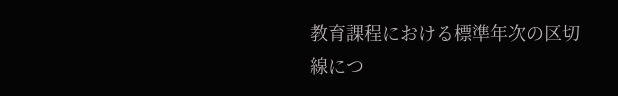教育課程における標準年次の区切線につ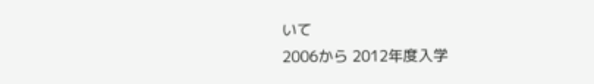いて
2006から 2012年度入学